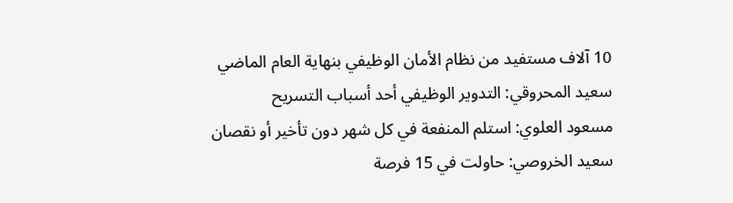10 آلاف مستفيد من نظام الأمان الوظيفي بنهاية العام الماضي
سعيد المحروقي: التدوير الوظيفي أحد أسباب التسريح
مسعود العلوي: استلم المنفعة في كل شهر دون تأخير أو نقصان
سعيد الخروصي: حاولت في 15 فرصة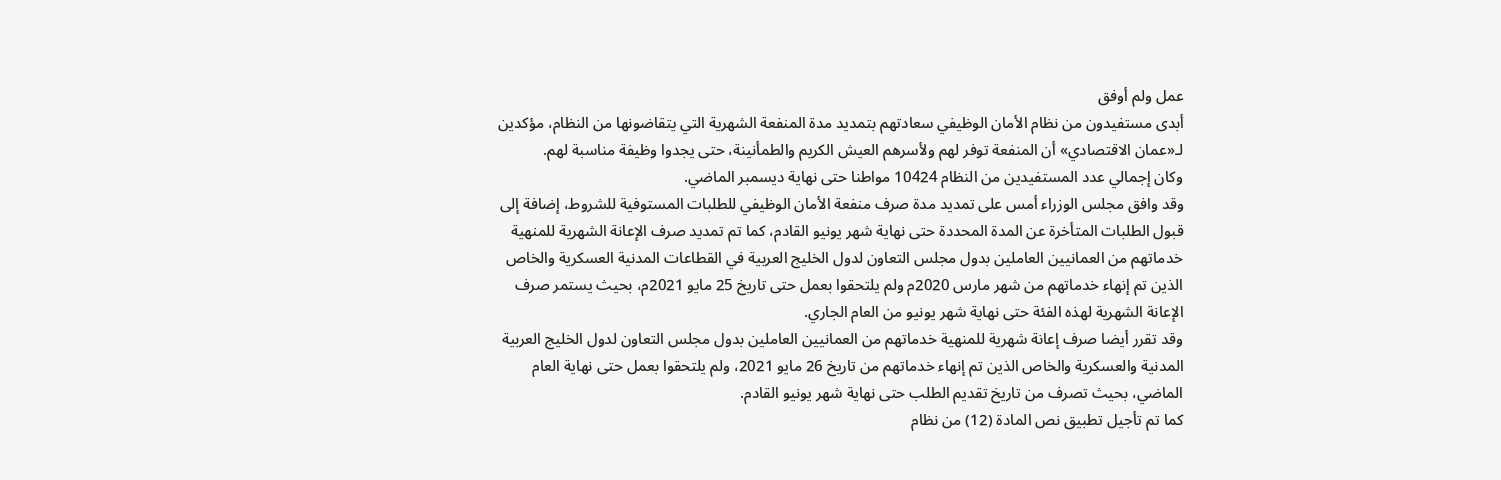عمل ولم أوفق
أبدى مستفيدون من نظام الأمان الوظيفي سعادتهم بتمديد مدة المنفعة الشهرية التي يتقاضونها من النظام، مؤكدين لـ«عمان الاقتصادي» أن المنفعة توفر لهم ولأسرهم العيش الكريم والطمأنينة، حتى يجدوا وظيفة مناسبة لهم.
وكان إجمالي عدد المستفيدين من النظام 10424 مواطنا حتى نهاية ديسمبر الماضي.
وقد وافق مجلس الوزراء أمس على تمديد مدة صرف منفعة الأمان الوظيفي للطلبات المستوفية للشروط، إضافة إلى قبول الطلبات المتأخرة عن المدة المحددة حتى نهاية شهر يونيو القادم، كما تم تمديد صرف الإعانة الشهرية للمنهية خدماتهم من العمانيين العاملين بدول مجلس التعاون لدول الخليج العربية في القطاعات المدنية العسكرية والخاص الذين تم إنهاء خدماتهم من شهر مارس 2020م ولم يلتحقوا بعمل حتى تاريخ 25 مايو 2021م، بحيث يستمر صرف الإعانة الشهرية لهذه الفئة حتى نهاية شهر يونيو من العام الجاري.
وقد تقرر أيضا صرف إعانة شهرية للمنهية خدماتهم من العمانيين العاملين بدول مجلس التعاون لدول الخليج العربية المدنية والعسكرية والخاص الذين تم إنهاء خدماتهم من تاريخ 26 مايو 2021، ولم يلتحقوا بعمل حتى نهاية العام الماضي، بحيث تصرف من تاريخ تقديم الطلب حتى نهاية شهر يونيو القادم.
كما تم تأجيل تطبيق نص المادة (12) من نظام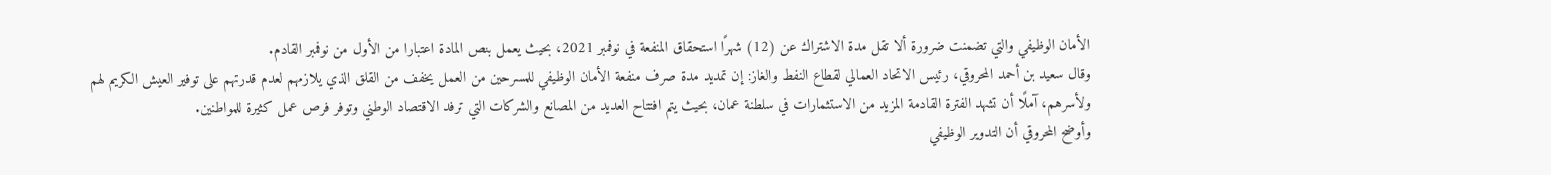الأمان الوظيفي والتي تضمنت ضرورة ألا تقل مدة الاشتراك عن (12) شهرًا استحقاق المنفعة في نوفمبر 2021، بحيث يعمل بنص المادة اعتبارا من الأول من نوفمبر القادم.
وقال سعيد بن أحمد المحروقي، رئيس الاتحاد العمالي لقطاع النفط والغاز: إن تمديد مدة صرف منفعة الأمان الوظيفي للمسرحين من العمل يخفف من القلق الذي يلازمهم لعدم قدرتهم على توفير العيش الكريم لهم ولأسرهم، آملًا أن تشهد الفترة القادمة المزيد من الاستثمارات في سلطنة عمان، بحيث يتم افتتاح العديد من المصانع والشركات التي ترفد الاقتصاد الوطني وتوفر فرص عمل كثيرة للمواطنين.
وأوضح المحروقي أن التدوير الوظيفي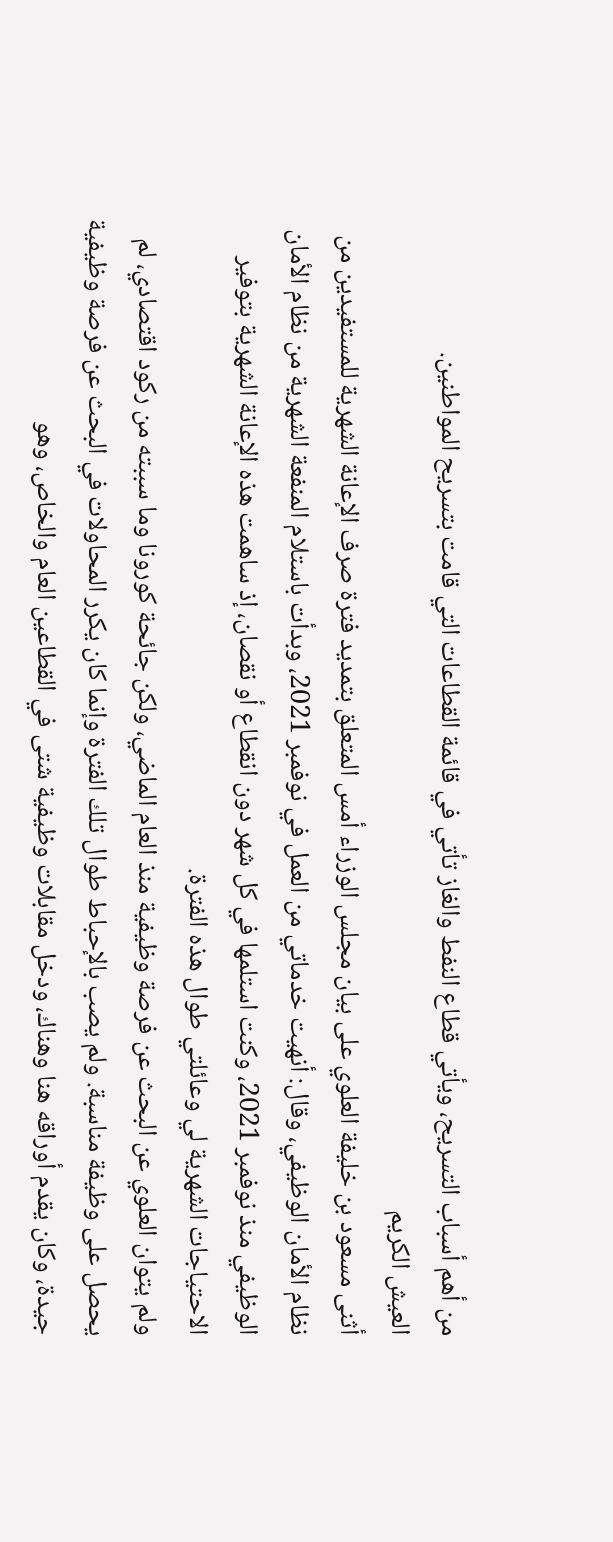من أهم أسباب التسريح، ويأتي قطاع النفط والغاز تأتي في قائمة القطاعات التي قامت بتسريح المواطنين.
العيش الكريم
أثنى مسعود بن خليفة العلوي على بيان مجلس الوزراء أمس المتعلق بتمديد فترة صرف الإعانة الشهرية للمستفيدين من نظام الأمان الوظيفي، وقال: أنهيت خدماتي من العمل في نوفمبر 2021، وبدأت باستلام المنفعة الشهرية من نظام الأمان الوظيفي منذ نوفمبر 2021، وكنت استلمها في كل شهر دون انقطاع أو نقصان، إذ ساهمت هذه الإعانة الشهرية بتوفير الاحتياجات الشهرية لي وعائلتي طوال هذه الفترة.
ولم يتوان العلوي عن البحث عن فرصة وظيفية منذ العام الماضي، ولكن جائحة كورونا وما سببته من ركود اقتصادي، لم يحصل على وظيفة مناسبة. ولم يصب بالإحباط طوال تلك الفترة وإنما كان يكرر المحاولات في البحث عن فرصة وظيفية جيدة، وكان يقدم أوراقه هنا وهناك، ودخل مقابلات وظيفية شتى في القطاعين العام والخاص، وهو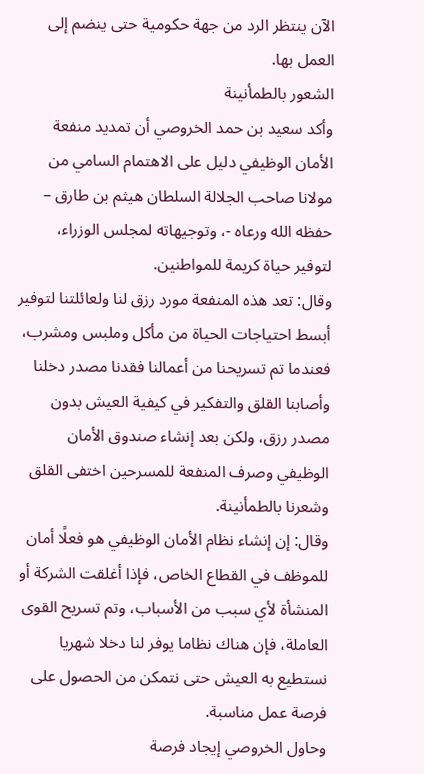الآن ينتظر الرد من جهة حكومية حتى ينضم إلى العمل بها.
الشعور بالطمأنينة
وأكد سعيد بن حمد الخروصي أن تمديد منفعة الأمان الوظيفي دليل على الاهتمام السامي من مولانا صاحب الجلالة السلطان هيثم بن طارق – حفظه الله ورعاه -، وتوجيهاته لمجلس الوزراء، لتوفير حياة كريمة للمواطنين.
وقال: تعد هذه المنفعة مورد رزق لنا ولعائلتنا لتوفير أبسط احتياجات الحياة من مأكل وملبس ومشرب، فعندما تم تسريحنا من أعمالنا فقدنا مصدر دخلنا وأصابنا القلق والتفكير في كيفية العيش بدون مصدر رزق، ولكن بعد إنشاء صندوق الأمان الوظيفي وصرف المنفعة للمسرحين اختفى القلق وشعرنا بالطمأنينة.
وقال: إن إنشاء نظام الأمان الوظيفي هو فعلًا أمان للموظف في القطاع الخاص، فإذا أغلقت الشركة أو المنشأة لأي سبب من الأسباب، وتم تسريح القوى العاملة، فإن هناك نظاما يوفر لنا دخلا شهريا نستطيع به العيش حتى نتمكن من الحصول على فرصة عمل مناسبة.
وحاول الخروصي إيجاد فرصة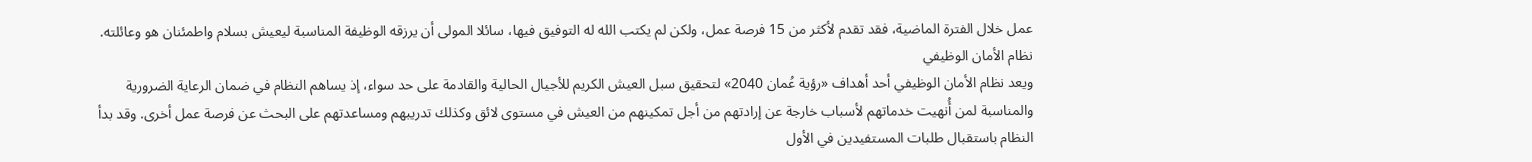عمل خلال الفترة الماضية، فقد تقدم لأكثر من 15 فرصة عمل، ولكن لم يكتب الله له التوفيق فيها، سائلا المولى أن يرزقه الوظيفة المناسبة ليعيش بسلام واطمئنان هو وعائلته.
نظام الأمان الوظيفي
ويعد نظام الأمان الوظيفي أحد أهداف «رؤية عُمان 2040» لتحقيق سبل العيش الكريم للأجيال الحالية والقادمة على حد سواء، إذ يساهم النظام في ضمان الرعاية الضرورية والمناسبة لمن أُنهيت خدماتهم لأسباب خارجة عن إرادتهم من أجل تمكينهم من العيش في مستوى لائق وكذلك تدريبهم ومساعدتهم على البحث عن فرصة عمل أخرى. وقد بدأ النظام باستقبال طلبات المستفيدين في الأول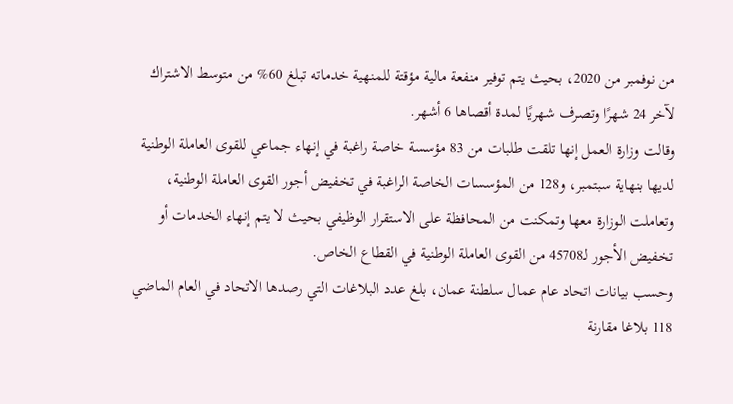من نوفمبر من 2020، بحيث يتم توفير منفعة مالية مؤقتة للمنهية خدماته تبلغ 60% من متوسط الاشتراك لآخر 24 شهرًا وتصرف شهريًا لمدة أقصاها 6 أشهر.
وقالت وزارة العمل إنها تلقت طلبات من 83 مؤسسة خاصة راغبة في إنهاء جماعي للقوى العاملة الوطنية لديها بنهاية سبتمبر، و128 من المؤسسات الخاصة الراغبة في تخفيض أجور القوى العاملة الوطنية، وتعاملت الوزارة معها وتمكنت من المحافظة على الاستقرار الوظيفي بحيث لا يتم إنهاء الخدمات أو تخفيض الأجور لـ45708 من القوى العاملة الوطنية في القطاع الخاص.
وحسب بيانات اتحاد عام عمال سلطنة عمان، بلغ عدد البلاغات التي رصدها الاتحاد في العام الماضي 118 بلاغا مقارنة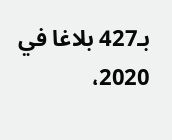بـ427 بلاغا في 2020،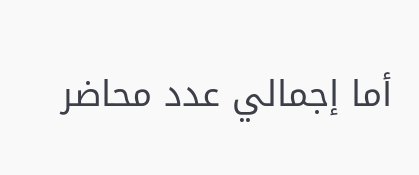أما إجمالي عدد محاضر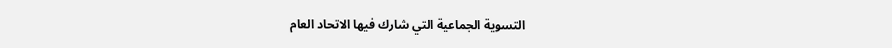التسوية الجماعية التي شارك فيها الاتحاد العام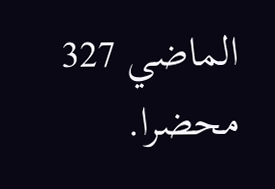الماضي 327 محضرا.